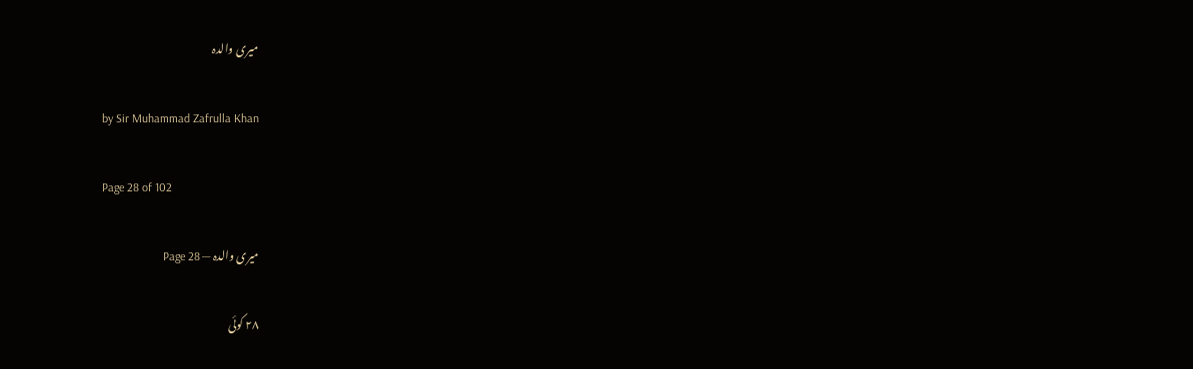میری والدہ

by Sir Muhammad Zafrulla Khan

Page 28 of 102

میری والدہ — Page 28

۲۸ کوئی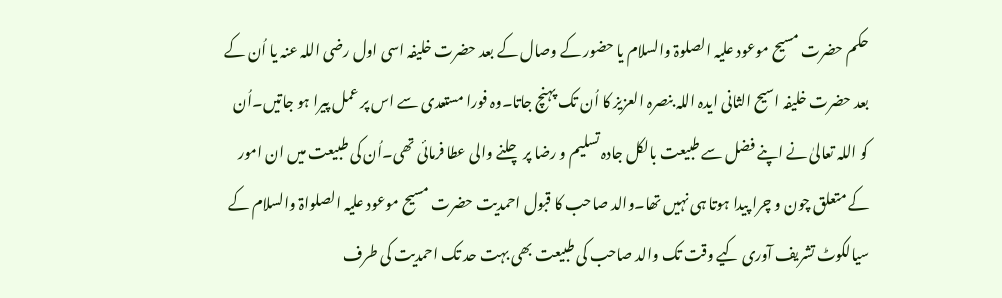حکم حضرت مسیح موعود علیہ الصلوۃ والسلام یا حضور کے وصال کے بعد حضرت خلیفہ اسی اول رضی اللہ عنہ یا اُن کے بعد حضرت خلیفہ اسیح الثانی ایدہ اللہ بنصرہ العزیز کا اُن تک پہنچ جاتا۔وہ فورا مستعدی سے اس پر عمل پیرا ہو جاتیں۔اُن کو اللہ تعالیٰ نے اپنے فضل سے طبیعت بالکل جادہ تسلیم و رضا پر چلنے والی عطا فرمائی تھی۔اُن کی طبیعت میں ان امور کے متعلق چون و چرا پیدا ہوتا ہی نہیں تھا۔والد صاحب کا قبول احمدیت حضرت مسیح موعود علیہ الصلواۃ والسلام کے سیالکوٹ تشریف آوری کیے وقت تک والد صاحب کی طبیعت بھی بہت حد تک احمدیت کی طرف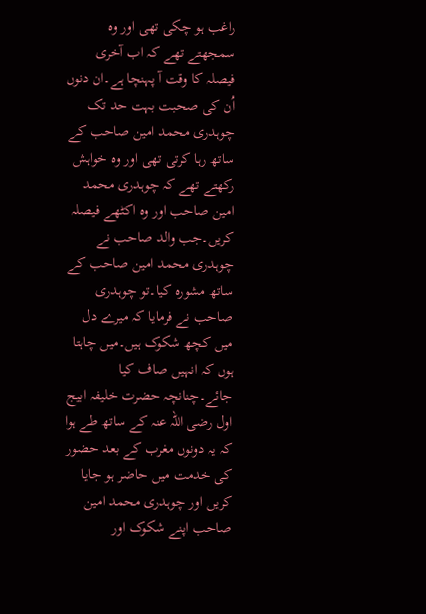راغب ہو چکی تھی اور وہ سمجھتے تھے کہ اب آخری فیصلہ کا وقت آ پہنچا ہے۔ان دنوں اُن کی صحبت بہت حد تک چوہدری محمد امین صاحب کے ساتھ رہا کرتی تھی اور وہ خواہش رکھتے تھے کہ چوہدری محمد امین صاحب اور وہ اکٹھے فیصلہ کریں۔جب والد صاحب نے چوہدری محمد امین صاحب کے ساتھ مشورہ کیا۔تو چوہدری صاحب نے فرمایا کہ میرے دل میں کچھ شکوک ہیں۔میں چاہتا ہوں کہ انہیں صاف کیا جائے۔چنانچہ حضرت خلیفہ ابیج اول رضی اللہ عنہ کے ساتھ طے ہوا کہ یہ دونوں مغرب کے بعد حضور کی خدمت میں حاضر ہو جایا کریں اور چوہدری محمد امین صاحب اپنے شکوک اور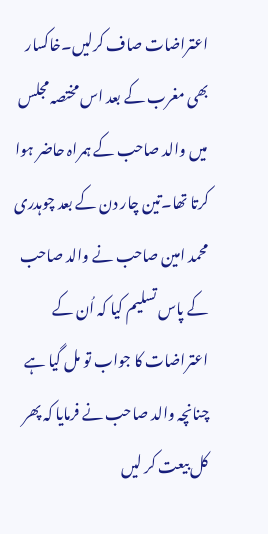اعتراضات صاف کرلیں۔خاکسار بھی مغرب کے بعد اس مختصہ مجلس میں والد صاحب کے ہمراہ حاضر ہوا کرتا تھا۔تین چار دن کے بعد چوہدری محمد امین صاحب نے والد صاحب کے پاس تسلیم کیا کہ اُن کے اعتراضات کا جواب تو مل گیا ہے چنانچہ والد صاحب نے فرمایا کہ پھر کل بیعت کر لیں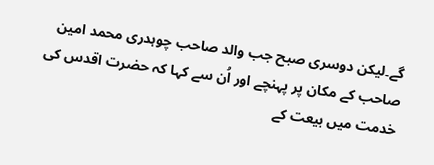گے۔لیکن دوسری صبح جب والد صاحب چوہدری محمد امین صاحب کے مکان پر پہنچے اور اُن سے کہا کہ حضرت اقدس کی خدمت میں بیعت کے